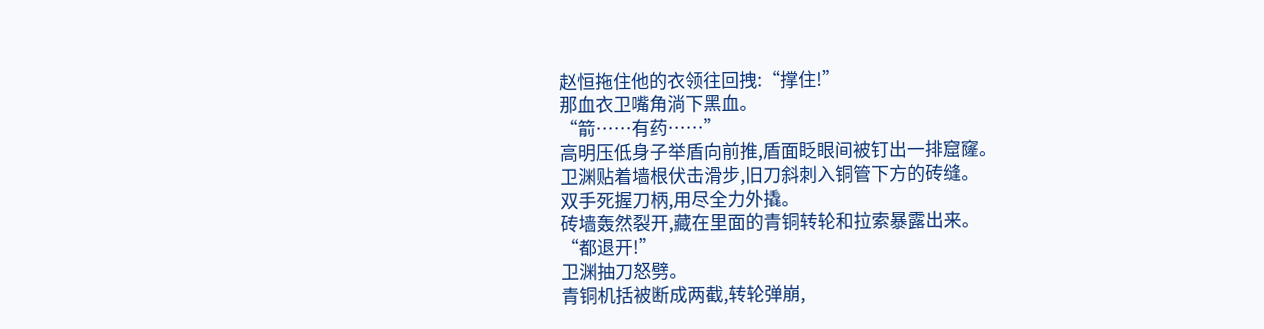赵恒拖住他的衣领往回拽:“撑住!”
那血衣卫嘴角淌下黑血。
“箭……有药……”
高明压低身子举盾向前推,盾面眨眼间被钉出一排窟窿。
卫渊贴着墙根伏击滑步,旧刀斜刺入铜管下方的砖缝。
双手死握刀柄,用尽全力外撬。
砖墙轰然裂开,藏在里面的青铜转轮和拉索暴露出来。
“都退开!”
卫渊抽刀怒劈。
青铜机括被断成两截,转轮弹崩,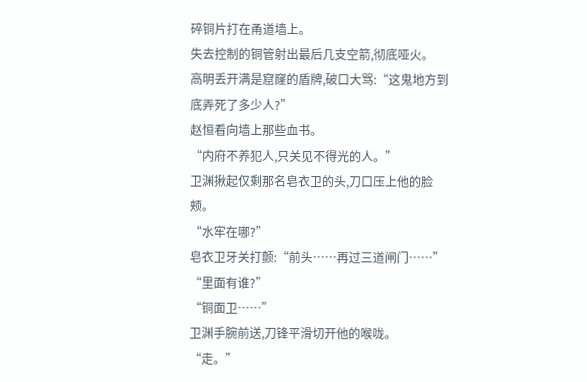碎铜片打在甬道墙上。
失去控制的铜管射出最后几支空箭,彻底哑火。
高明丢开满是窟窿的盾牌,破口大骂:“这鬼地方到底弄死了多少人?”
赵恒看向墙上那些血书。
“内府不养犯人,只关见不得光的人。”
卫渊揪起仅剩那名皂衣卫的头,刀口压上他的脸颊。
“水牢在哪?”
皂衣卫牙关打颤:“前头……再过三道闸门……”
“里面有谁?”
“铜面卫……”
卫渊手腕前送,刀锋平滑切开他的喉咙。
“走。”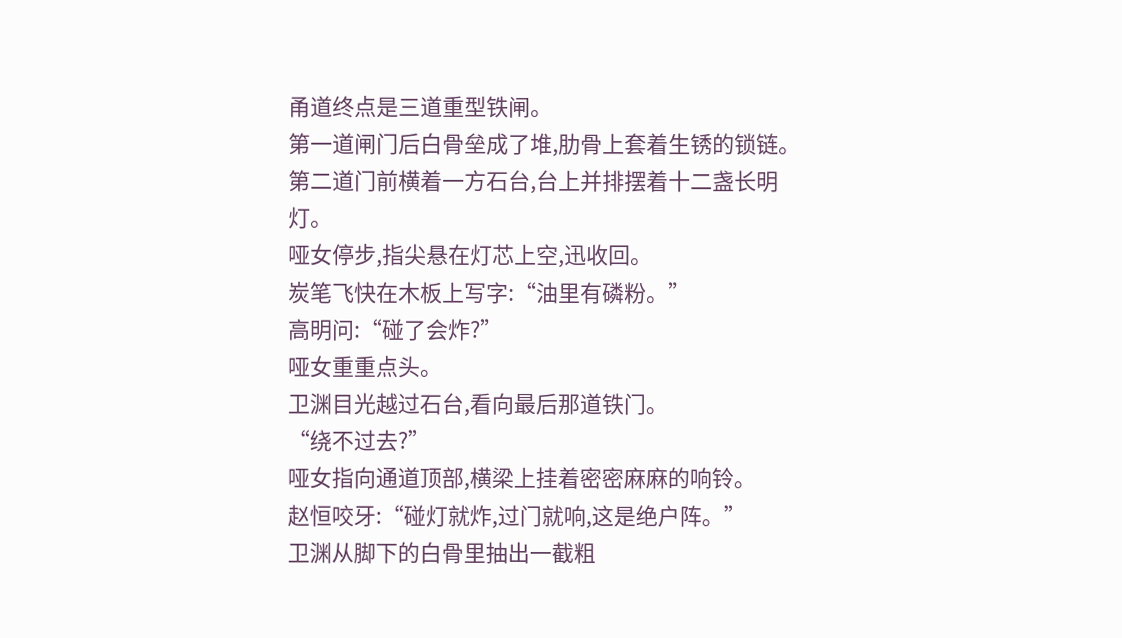甬道终点是三道重型铁闸。
第一道闸门后白骨垒成了堆,肋骨上套着生锈的锁链。
第二道门前横着一方石台,台上并排摆着十二盏长明灯。
哑女停步,指尖悬在灯芯上空,迅收回。
炭笔飞快在木板上写字:“油里有磷粉。”
高明问:“碰了会炸?”
哑女重重点头。
卫渊目光越过石台,看向最后那道铁门。
“绕不过去?”
哑女指向通道顶部,横梁上挂着密密麻麻的响铃。
赵恒咬牙:“碰灯就炸,过门就响,这是绝户阵。”
卫渊从脚下的白骨里抽出一截粗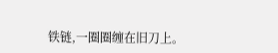铁链,一圈圈缠在旧刀上。